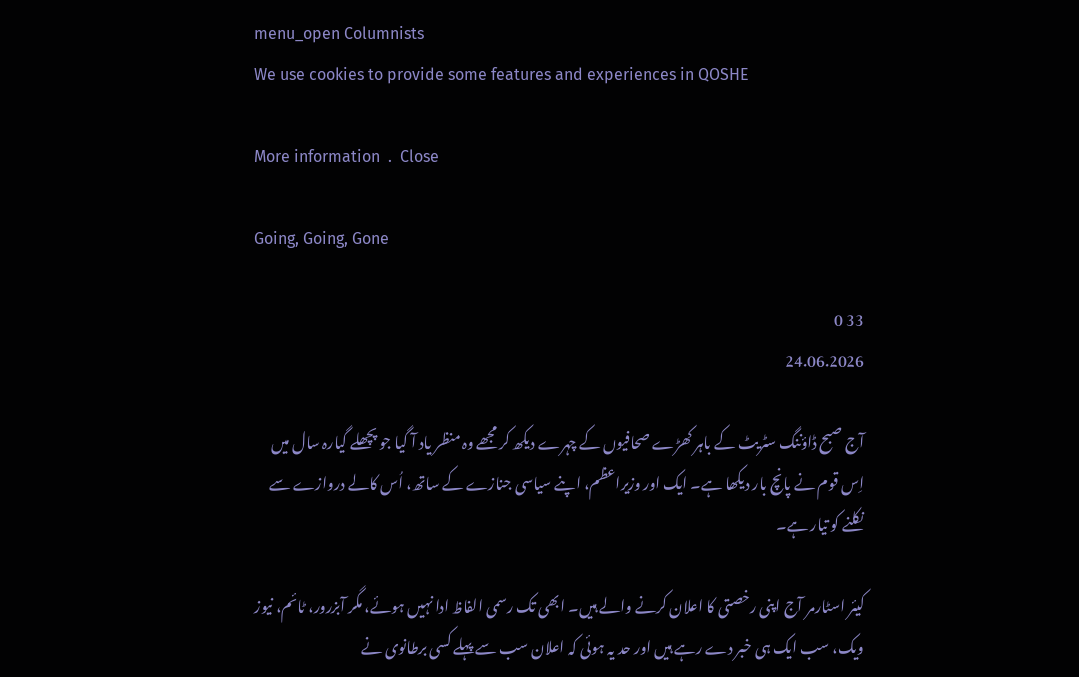menu_open Columnists
We use cookies to provide some features and experiences in QOSHE

More information  .  Close

Going, Going, Gone

33 0
24.06.2026

آج صبح ڈاؤننگ سٹریٹ کے باہر کھڑے صحافیوں کے چہرے دیکھ کر مجھے وہ منظر یاد آ گیا جو پچھلے گیارہ سال میں اِس قوم نے پانچ بار دیکھا ہے۔ ایک اور وزیراعظم، اپنے سیاسی جنازے کے ساتھ، اُس کالے دروازے سے نکلنے کو تیار ہے۔

کیئر اسٹارمر آج اپنی رخصتی کا اعلان کرنے والے ہیں۔ ابھی تک رسمی الفاظ ادا نہیں ہوئے، مگر آبزرور، ٹائم، نیوز ویک، سب ایک ہی خبر دے رہے ہیں اور حد یہ ہوئی کہ اعلان سب سے پہلے کسی برطانوی نے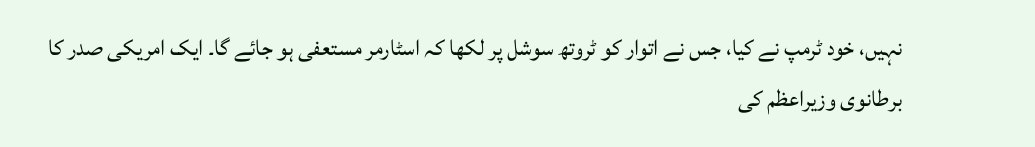نہیں، خود ٹرمپ نے کیا، جس نے اتوار کو ٹروتھ سوشل پر لکھا کہ اسٹارمر مستعفی ہو جائے گا۔ ایک امریکی صدر کا برطانوی وزیراعظم کی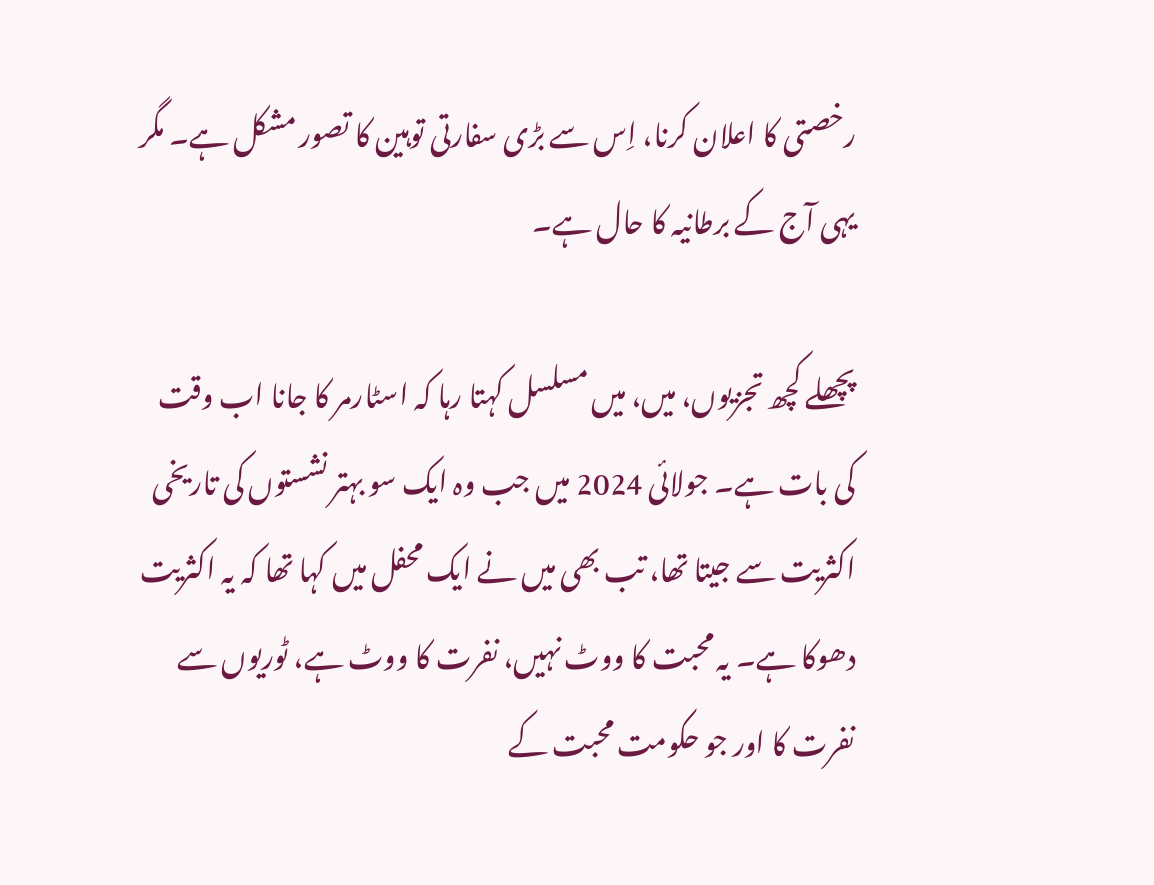رخصتی کا اعلان کرنا، اِس سے بڑی سفارتی توہین کا تصور مشکل ہے۔ مگر یہی آج کے برطانیہ کا حال ہے۔

پچھلے کچھ تجزیوں، میں، میں مسلسل کہتا رہا کہ اسٹارمر کا جانا اب وقت کی بات ہے۔ جولائی 2024 میں جب وہ ایک سو بہتر نشستوں کی تاریخی اکثریت سے جیتا تھا، تب بھی میں نے ایک محفل میں کہا تھا کہ یہ اکثریت دھوکا ہے۔ یہ محبت کا ووٹ نہیں، نفرت کا ووٹ ہے، ٹوریوں سے نفرت کا اور جو حکومت محبت کے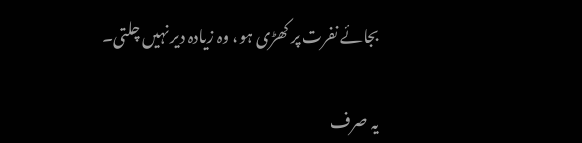بجائے نفرت پر کھڑی ہو، وہ زیادہ دیر نہیں چلتی۔

یہ صرف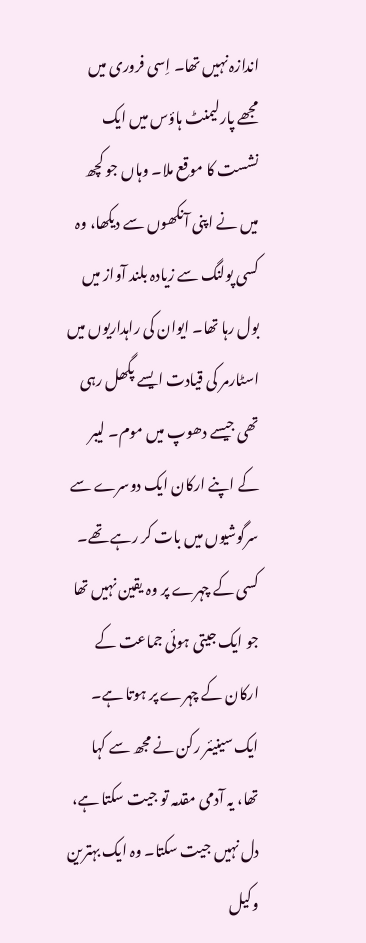اندازہ نہیں تھا۔ اِسی فروری میں مجھے پارلیمنٹ ہاؤس میں ایک نشست کا موقع ملا۔ وہاں جو کچھ میں نے اپنی آنکھوں سے دیکھا، وہ کسی پولنگ سے زیادہ بلند آواز میں بول رہا تھا۔ ایوان کی راہداریوں میں اسٹارمر کی قیادت ایسے پگھل رہی تھی جیسے دھوپ میں موم۔ لیبر کے اپنے ارکان ایک دوسرے سے سرگوشیوں میں بات کر رہے تھے۔ کسی کے چہرے پر وہ یقین نہیں تھا جو ایک جیتی ہوئی جماعت کے ارکان کے چہرے پر ہوتا ہے۔ ایک سینیئر رکن نے مجھ سے کہا تھا، یہ آدمی مقدمہ تو جیت سکتا ہے، دل نہیں جیت سکتا۔ وہ ایک بہترین وکیل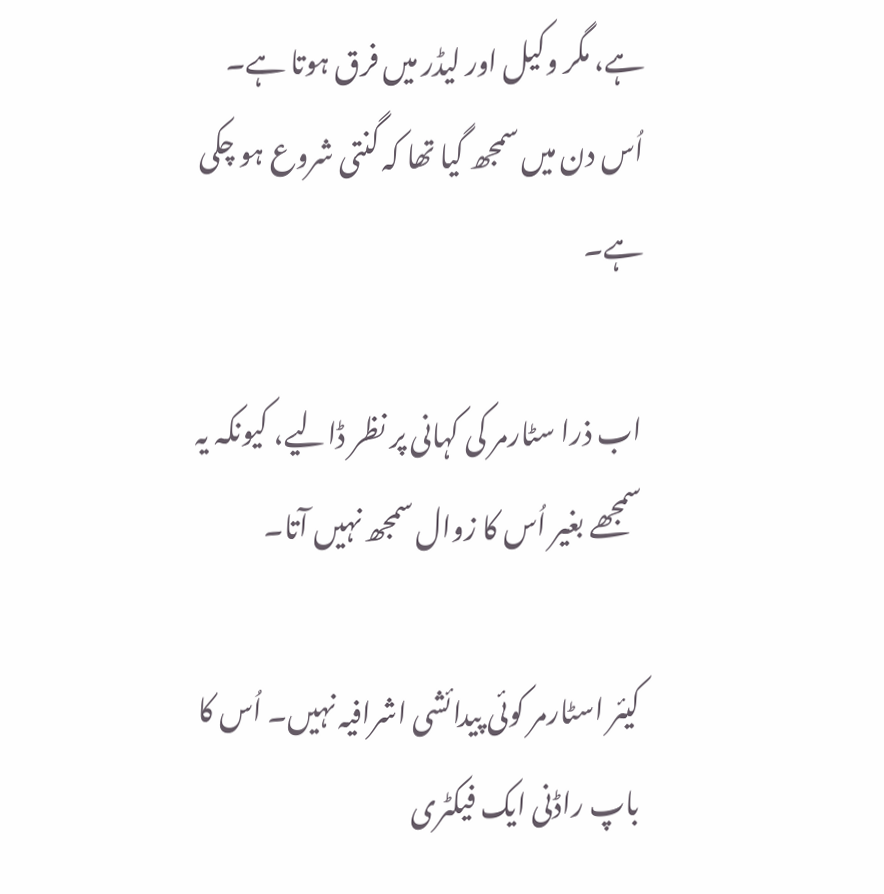ہے، مگر وکیل اور لیڈر میں فرق ہوتا ہے۔ اُس دن میں سمجھ گیا تھا کہ گنتی شروع ہو چکی ہے۔

اب ذرا سٹارمر کی کہانی پر نظر ڈالیے، کیونکہ یہ سمجھے بغیر اُس کا زوال سمجھ نہیں آتا۔

کیئر اسٹارمر کوئی پیدائشی اشرافیہ نہیں۔ اُس کا باپ راڈنی ایک فیکٹری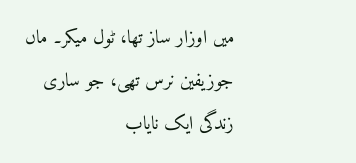میں اوزار ساز تھا، ٹول میکر۔ ماں جوزیفین نرس تھی، جو ساری زندگی ایک نایاب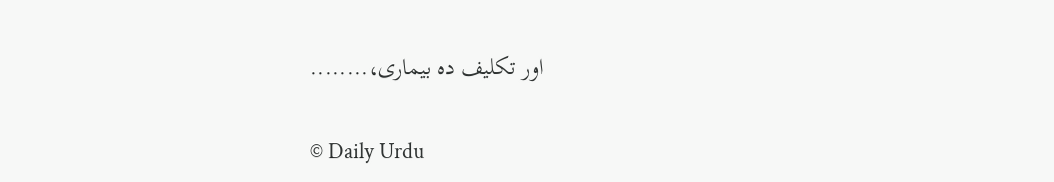اور تکلیف دہ بیماری،........

© Daily Urdu